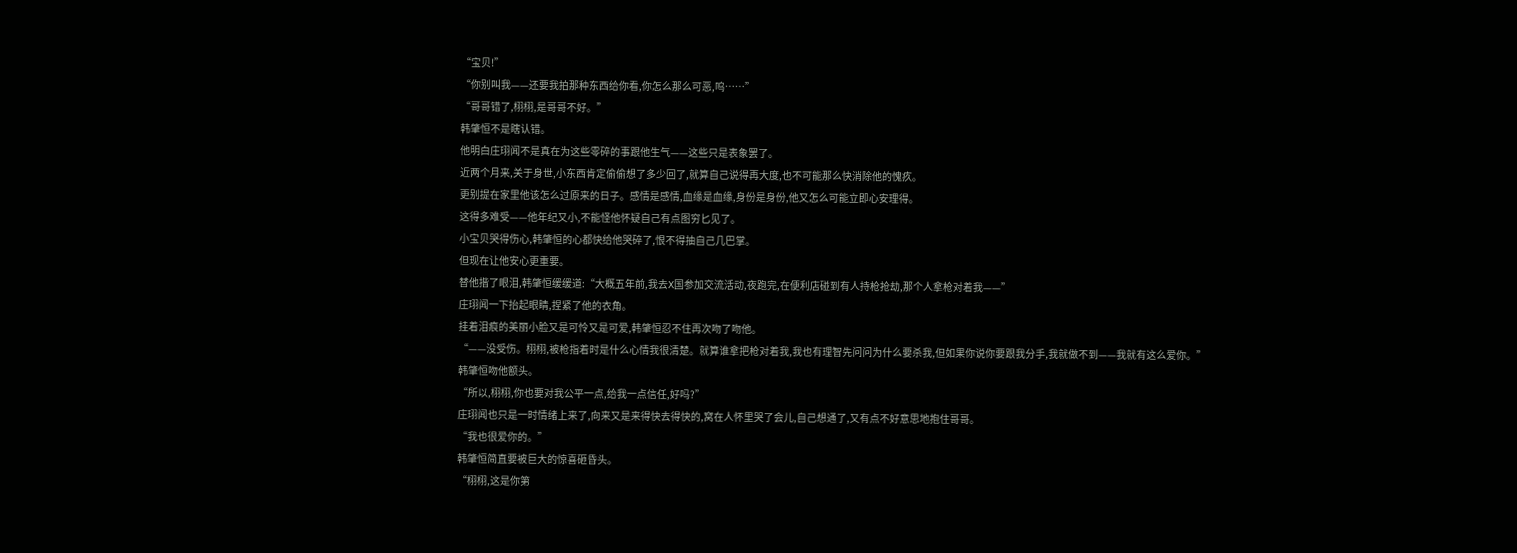“宝贝!”
“你别叫我——还要我拍那种东西给你看,你怎么那么可恶,呜……”
“哥哥错了,栩栩,是哥哥不好。”
韩肇恒不是瞎认错。
他明白庄珝闻不是真在为这些零碎的事跟他生气——这些只是表象罢了。
近两个月来,关于身世,小东西肯定偷偷想了多少回了,就算自己说得再大度,也不可能那么快消除他的愧疚。
更别提在家里他该怎么过原来的日子。感情是感情,血缘是血缘,身份是身份,他又怎么可能立即心安理得。
这得多难受——他年纪又小,不能怪他怀疑自己有点图穷匕见了。
小宝贝哭得伤心,韩肇恒的心都快给他哭碎了,恨不得抽自己几巴掌。
但现在让他安心更重要。
替他揩了眼泪,韩肇恒缓缓道:“大概五年前,我去X国参加交流活动,夜跑完,在便利店碰到有人持枪抢劫,那个人拿枪对着我——”
庄珝闻一下抬起眼睛,捏紧了他的衣角。
挂着泪痕的美丽小脸又是可怜又是可爱,韩肇恒忍不住再次吻了吻他。
“——没受伤。栩栩,被枪指着时是什么心情我很清楚。就算谁拿把枪对着我,我也有理智先问问为什么要杀我,但如果你说你要跟我分手,我就做不到——我就有这么爱你。”
韩肇恒吻他额头。
“所以,栩栩,你也要对我公平一点,给我一点信任,好吗?”
庄珝闻也只是一时情绪上来了,向来又是来得快去得快的,窝在人怀里哭了会儿,自己想通了,又有点不好意思地抱住哥哥。
“我也很爱你的。”
韩肇恒简直要被巨大的惊喜砸昏头。
“栩栩,这是你第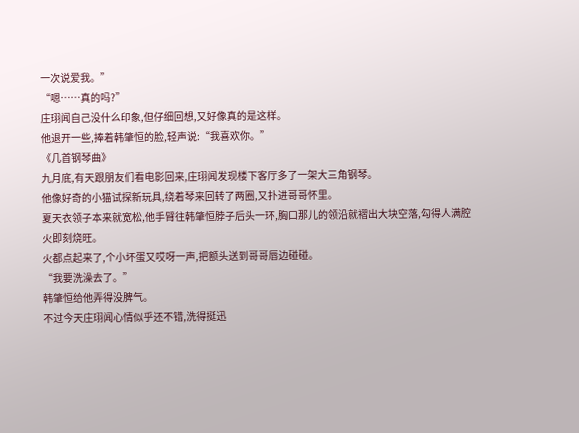一次说爱我。”
“嗯……真的吗?”
庄珝闻自己没什么印象,但仔细回想,又好像真的是这样。
他退开一些,捧着韩肇恒的脸,轻声说:“我喜欢你。”
《几首钢琴曲》
九月底,有天跟朋友们看电影回来,庄珝闻发现楼下客厅多了一架大三角钢琴。
他像好奇的小猫试探新玩具,绕着琴来回转了两圈,又扑进哥哥怀里。
夏天衣领子本来就宽松,他手臂往韩肇恒脖子后头一环,胸口那儿的领沿就褶出大块空落,勾得人满腔火即刻烧旺。
火都点起来了,个小坏蛋又哎呀一声,把额头送到哥哥唇边碰碰。
“我要洗澡去了。”
韩肇恒给他弄得没脾气。
不过今天庄珝闻心情似乎还不错,洗得挺迅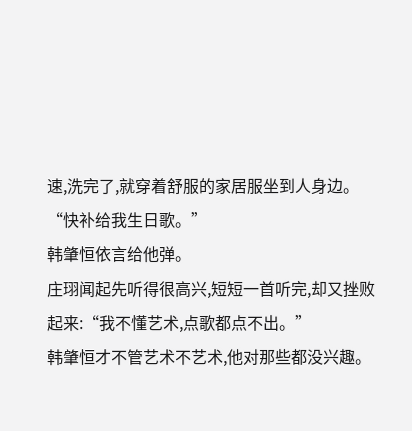速,洗完了,就穿着舒服的家居服坐到人身边。
“快补给我生日歌。”
韩肇恒依言给他弹。
庄珝闻起先听得很高兴,短短一首听完,却又挫败起来:“我不懂艺术,点歌都点不出。”
韩肇恒才不管艺术不艺术,他对那些都没兴趣。